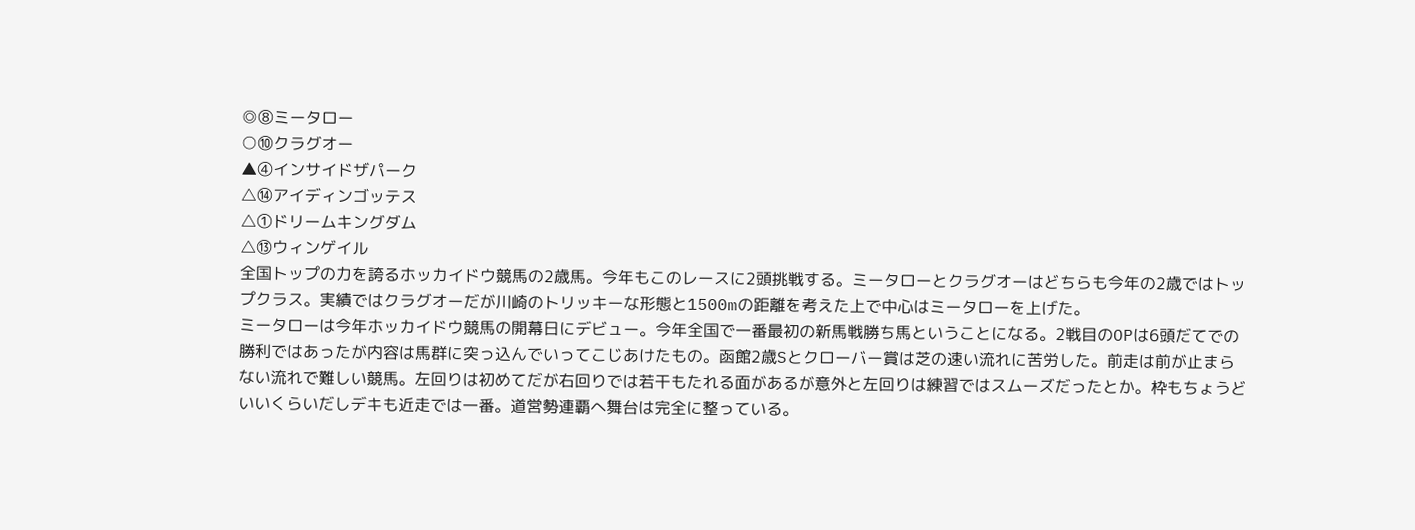◎⑧ミータロー
○⑩クラグオー
▲④インサイドザパーク
△⑭アイディンゴッテス
△①ドリームキングダム
△⑬ウィンゲイル
全国トップの力を誇るホッカイドウ競馬の2歳馬。今年もこのレースに2頭挑戦する。ミータローとクラグオーはどちらも今年の2歳ではトップクラス。実績ではクラグオーだが川崎のトリッキーな形態と1500mの距離を考えた上で中心はミータローを上げた。
ミータローは今年ホッカイドウ競馬の開幕日にデビュー。今年全国で一番最初の新馬戦勝ち馬ということになる。2戦目のOPは6頭だてでの勝利ではあったが内容は馬群に突っ込んでいってこじあけたもの。函館2歳Sとクローバー賞は芝の速い流れに苦労した。前走は前が止まらない流れで難しい競馬。左回りは初めてだが右回りでは若干もたれる面があるが意外と左回りは練習ではスムーズだったとか。枠もちょうどいいくらいだしデキも近走では一番。道営勢連覇へ舞台は完全に整っている。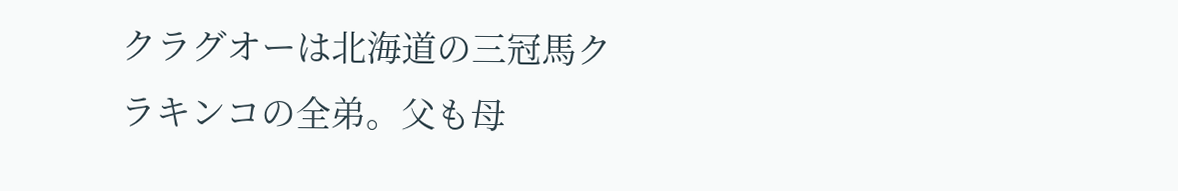クラグオーは北海道の三冠馬クラキンコの全弟。父も母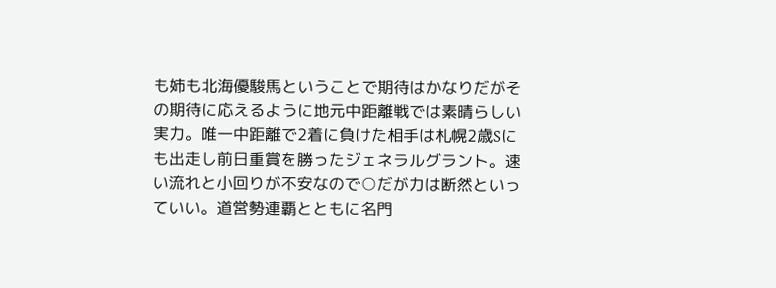も姉も北海優駿馬ということで期待はかなりだがその期待に応えるように地元中距離戦では素晴らしい実力。唯一中距離で2着に負けた相手は札幌2歳Sにも出走し前日重賞を勝ったジェネラルグラント。速い流れと小回りが不安なので○だが力は断然といっていい。道営勢連覇とともに名門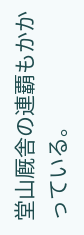堂山厩舎の連覇もかかっている。